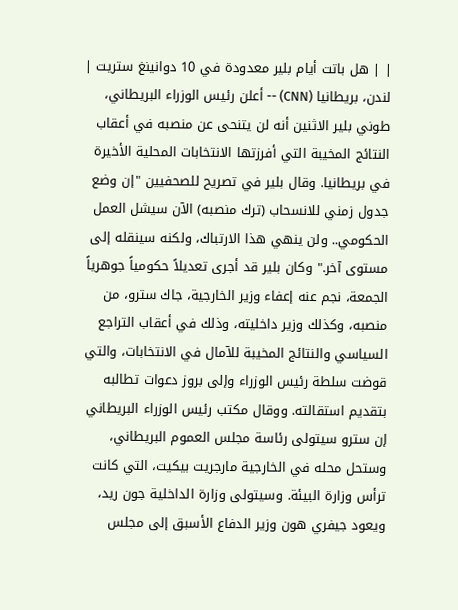| | هل باتت أيام بلير معدودة في 10 دوانينغ ستريت |
لندن، بريطانيا (CNN) -- أعلن رئيس الوزراء البريطاني، طوني بلير الاثنين أنه لن يتنحى عن منصبه في أعقاب النتائج المخيبة التي أفرزتها الانتخابات المحلية الأخيرة في بريطانيا. وقال بلير في تصريح للصحفيين "إن وضع جدول زمني للانسحاب (ترك منصبه) الآن سيشل العمل الحكومي.. ولن ينهي هذا الارتباك، ولكنه سينقله إلى مستوى آخر." وكان بلير قد أجرى تعديلاً حكومياً جوهرياً الجمعة، نجم عنه إعفاء وزير الخارجية، جاك سترو، من منصبه، وكذلك وزير داخليته، وذلك في أعقاب التراجع السياسي والنتائج المخيبة للآمال في الانتخابات، والتي قوضت سلطة رئيس الوزراء وإلى بروز دعوات تطالبه بتقديم استقالته. ووقال مكتب رئيس الوزراء البريطاني إن سترو سيتولى رئاسة مجلس العموم البريطاني، وستحل محله في الخارجية مارجريت بيكيت، التي كانت ترأس وزارة البيئة. وسيتولى وزارة الداخلية جون ريد، ويعود جيفري هون وزير الدفاع الأسبق إلى مجلس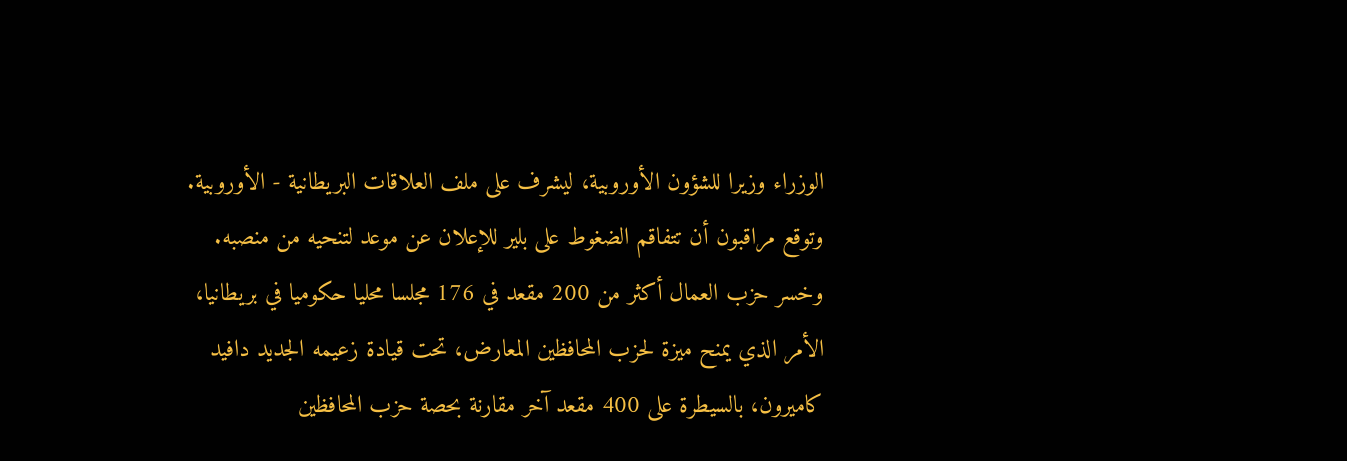الوزراء وزيرا للشؤون الأوروبية، ليشرف على ملف العلاقات البريطانية - الأوروبية. وتوقع مراقبون أن تتفاقم الضغوط على بلير للإعلان عن موعد لتنحيه من منصبه. وخسر حزب العمال أكثر من 200 مقعد في 176 مجلسا محليا حكوميا في بريطانيا، الأمر الذي يمنح ميزة لحزب المحافظين المعارض، تحت قيادة زعيمه الجديد دافيد كاميرون، بالسيطرة على 400 مقعد آخر مقارنة بحصة حزب المحافظين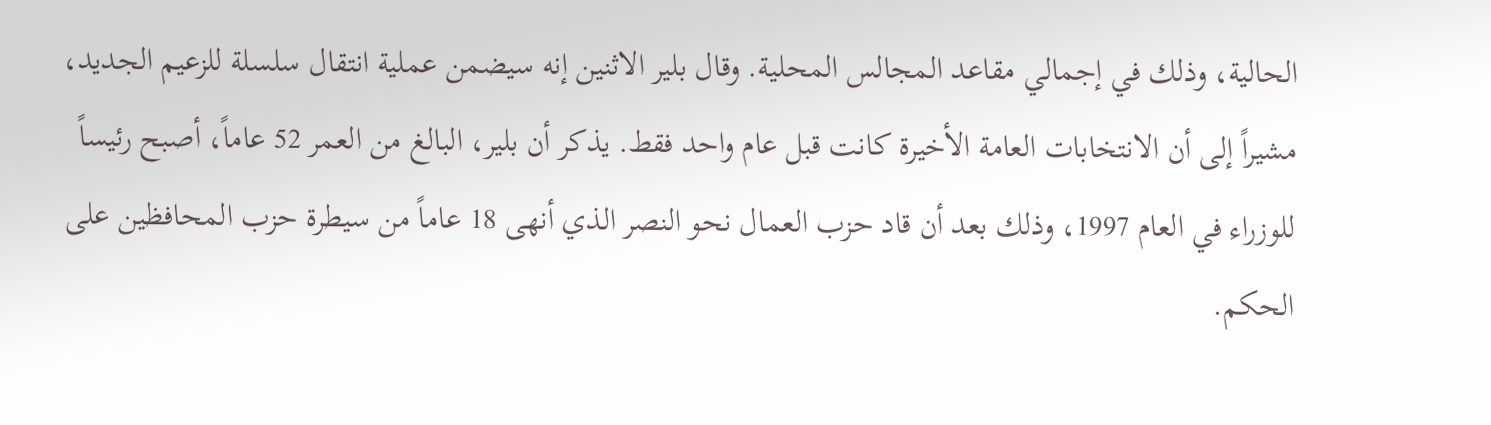الحالية، وذلك في إجمالي مقاعد المجالس المحلية. وقال بلير الاثنين إنه سيضمن عملية انتقال سلسلة للزعيم الجديد، مشيراً إلى أن الانتخابات العامة الأخيرة كانت قبل عام واحد فقط. يذكر أن بلير، البالغ من العمر 52 عاماً، أصبح رئيساً للوزراء في العام 1997، وذلك بعد أن قاد حزب العمال نحو النصر الذي أنهى 18 عاماً من سيطرة حزب المحافظين على الحكم.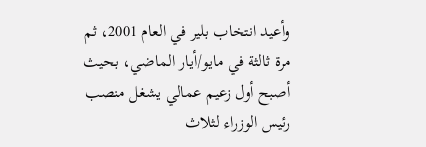وأعيد انتخاب بلير في العام 2001، ثم مرة ثالثة في مايو/أيار الماضي، بحيث أصبح أول زعيم عمالي يشغل منصب رئيس الوزراء لثلاث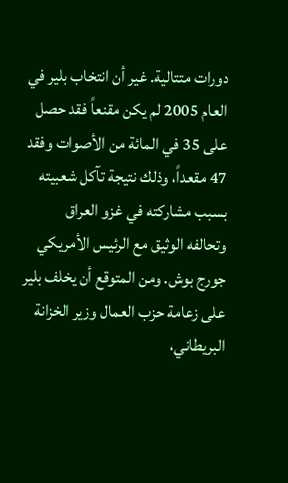دورات متتالية. غير أن انتخاب بلير في العام 2005 لم يكن مقنعاً فقد حصل على 35 في المائة من الأصوات وفقد 47 مقعداً، وذلك نتيجة تآكل شعبيته بسبب مشاركته في غزو العراق وتحالفه الوثيق مع الرئيس الأمريكي جورج بوش. ومن المتوقع أن يخلف بلير على زعامة حزب العمال وزير الخزانة البريطاني،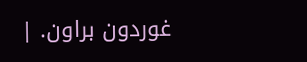غوردون براون. |